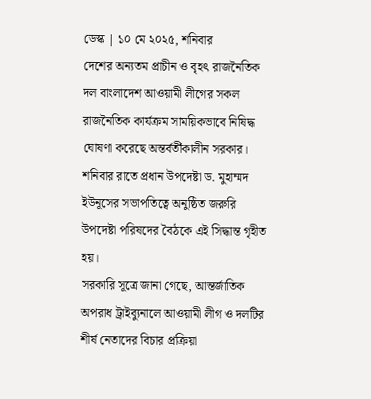ডেস্ক | ১০ মে ২০২৫, শনিবার
দেশের অন্যতম প্রাচীন ও বৃহৎ রাজনৈতিক দল বাংলাদেশ আওয়ামী লীগের সকল রাজনৈতিক কার্যক্রম সাময়িকভাবে নিষিদ্ধ ঘোষণা করেছে অন্তর্বর্তীকালীন সরকার। শনিবার রাতে প্রধান উপদেষ্টা ড. মুহাম্মদ ইউনূসের সভাপতিত্বে অনুষ্ঠিত জরুরি উপদেষ্টা পরিষদের বৈঠকে এই সিদ্ধান্ত গৃহীত হয়।
সরকারি সূত্রে জানা গেছে, আন্তর্জাতিক অপরাধ ট্রাইব্যুনালে আওয়ামী লীগ ও দলটির শীর্ষ নেতাদের বিচার প্রক্রিয়া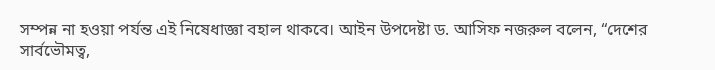সম্পন্ন না হওয়া পর্যন্ত এই নিষেধাজ্ঞা বহাল থাকবে। আইন উপদেষ্টা ড. আসিফ নজরুল বলেন, “দেশের সার্বভৌমত্ব,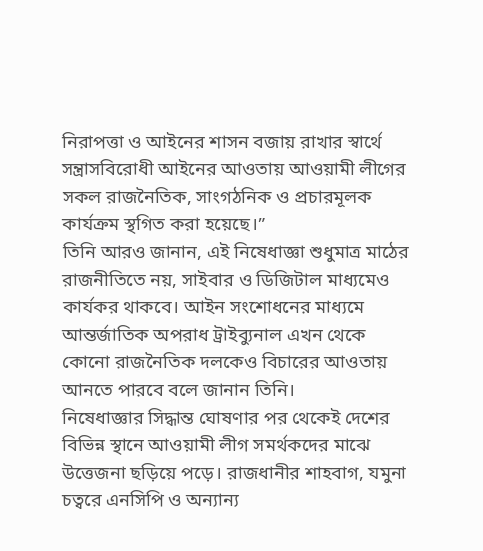নিরাপত্তা ও আইনের শাসন বজায় রাখার স্বার্থে সন্ত্রাসবিরোধী আইনের আওতায় আওয়ামী লীগের সকল রাজনৈতিক, সাংগঠনিক ও প্রচারমূলক কার্যক্রম স্থগিত করা হয়েছে।”
তিনি আরও জানান, এই নিষেধাজ্ঞা শুধুমাত্র মাঠের রাজনীতিতে নয়, সাইবার ও ডিজিটাল মাধ্যমেও কার্যকর থাকবে। আইন সংশোধনের মাধ্যমে আন্তর্জাতিক অপরাধ ট্রাইব্যুনাল এখন থেকে কোনো রাজনৈতিক দলকেও বিচারের আওতায় আনতে পারবে বলে জানান তিনি।
নিষেধাজ্ঞার সিদ্ধান্ত ঘোষণার পর থেকেই দেশের বিভিন্ন স্থানে আওয়ামী লীগ সমর্থকদের মাঝে উত্তেজনা ছড়িয়ে পড়ে। রাজধানীর শাহবাগ, যমুনা চত্বরে এনসিপি ও অন্যান্য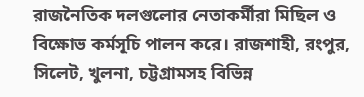রাজনৈতিক দলগুলোর নেতাকর্মীরা মিছিল ও বিক্ষোভ কর্মসূচি পালন করে। রাজশাহী, রংপুর, সিলেট, খুলনা, চট্টগ্রামসহ বিভিন্ন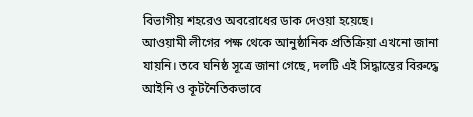বিভাগীয় শহরেও অবরোধের ডাক দেওয়া হয়েছে।
আওয়ামী লীগের পক্ষ থেকে আনুষ্ঠানিক প্রতিক্রিয়া এখনো জানা যায়নি। তবে ঘনিষ্ঠ সূত্রে জানা গেছে, দলটি এই সিদ্ধান্তের বিরুদ্ধে আইনি ও কূটনৈতিকভাবে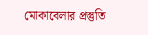মোকাবেলার প্রস্তুতি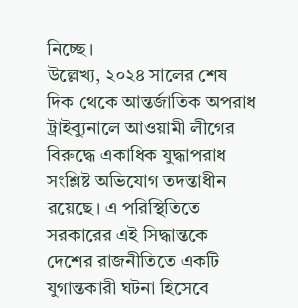নিচ্ছে।
উল্লেখ্য, ২০২৪ সালের শেষ দিক থেকে আন্তর্জাতিক অপরাধ ট্রাইব্যুনালে আওয়ামী লীগের বিরুদ্ধে একাধিক যুদ্ধাপরাধ সংশ্লিষ্ট অভিযোগ তদন্তাধীন রয়েছে। এ পরিস্থিতিতে সরকারের এই সিদ্ধান্তকে দেশের রাজনীতিতে একটি যুগান্তকারী ঘটনা হিসেবে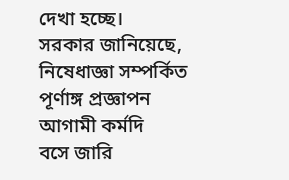দেখা হচ্ছে।
সরকার জানিয়েছে, নিষেধাজ্ঞা সম্পর্কিত পূর্ণাঙ্গ প্রজ্ঞাপন আগামী কর্মদি
বসে জারি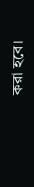করা হবে।